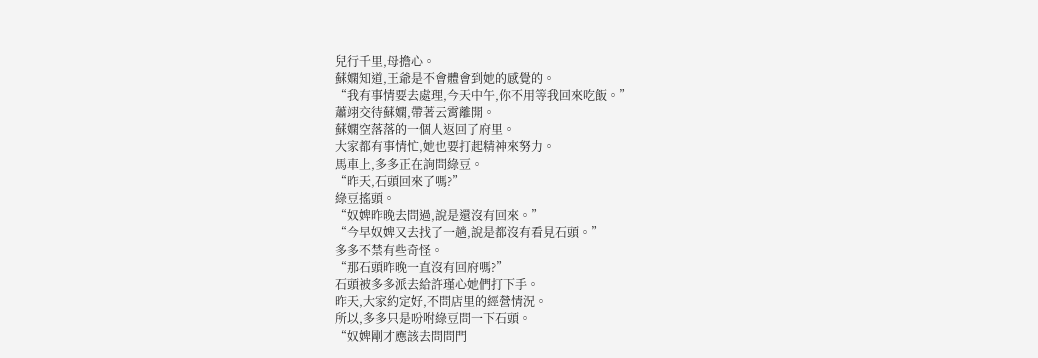兒行千里,母擔心。
蘇嫻知道,王爺是不會體會到她的感覺的。
“我有事情要去處理,今天中午,你不用等我回來吃飯。”
蕭翊交待蘇嫻,帶著云霄離開。
蘇嫻空落落的一個人返回了府里。
大家都有事情忙,她也要打起精神來努力。
馬車上,多多正在詢問綠豆。
“昨天,石頭回來了嗎?”
綠豆搖頭。
“奴婢昨晚去問過,說是還沒有回來。”
“今早奴婢又去找了一趟,說是都沒有看見石頭。”
多多不禁有些奇怪。
“那石頭昨晚一直沒有回府嗎?”
石頭被多多派去給許瑾心她們打下手。
昨天,大家約定好,不問店里的經營情況。
所以,多多只是吩咐綠豆問一下石頭。
“奴婢剛才應該去問問門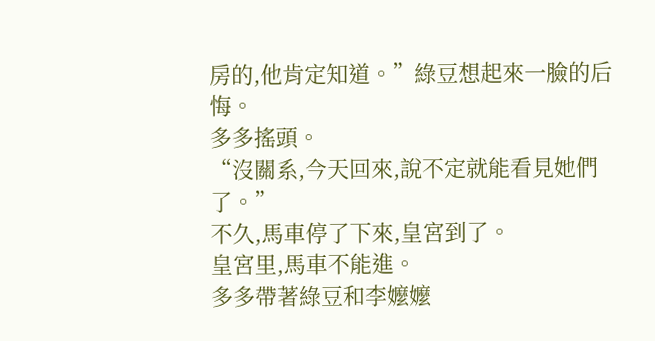房的,他肯定知道。”綠豆想起來一臉的后悔。
多多搖頭。
“沒關系,今天回來,說不定就能看見她們了。”
不久,馬車停了下來,皇宮到了。
皇宮里,馬車不能進。
多多帶著綠豆和李嬤嬤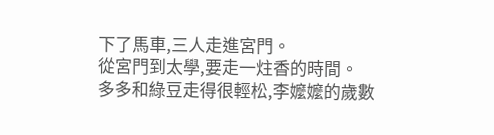下了馬車,三人走進宮門。
從宮門到太學,要走一炷香的時間。
多多和綠豆走得很輕松,李嬤嬤的歲數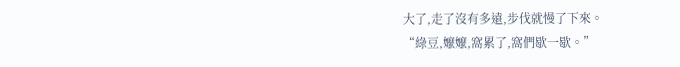大了,走了沒有多遠,步伐就慢了下來。
“綠豆,嬤嬤,窩累了,窩們歇一歇。”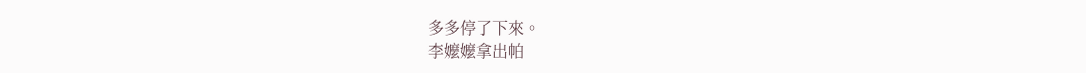多多停了下來。
李嬤嬤拿出帕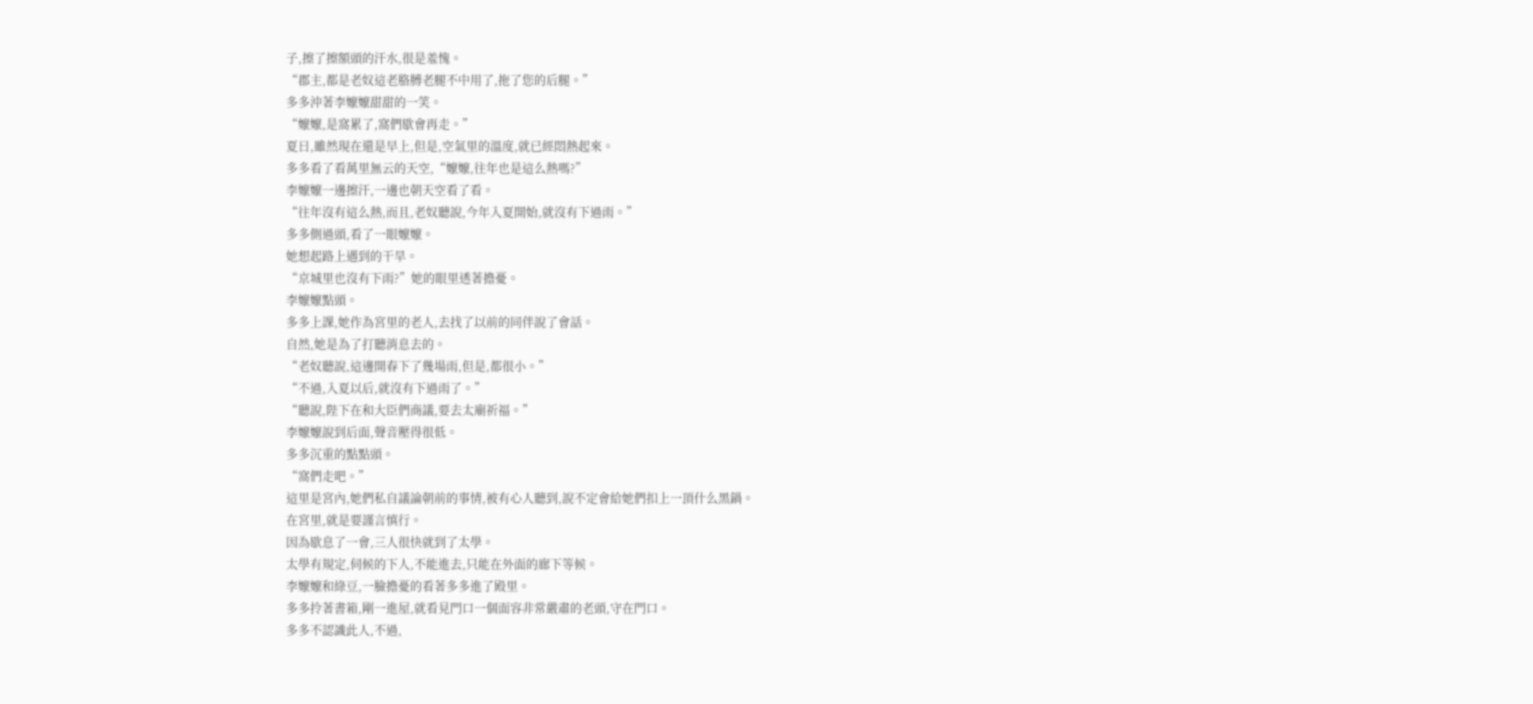子,擦了擦額頭的汗水,很是羞愧。
“郡主,都是老奴這老胳膊老腿不中用了,拖了您的后腿。”
多多沖著李嬤嬤甜甜的一笑。
“嬤嬤,是窩累了,窩們歇會再走。”
夏日,雖然現在還是早上,但是,空氣里的溫度,就已經悶熱起來。
多多看了看萬里無云的天空,“嬤嬤,往年也是這么熱嗎?”
李嬤嬤一邊擦汗,一邊也朝天空看了看。
“往年沒有這么熱,而且,老奴聽說,今年入夏開始,就沒有下過雨。”
多多側過頭,看了一眼嬤嬤。
她想起路上遇到的干旱。
“京城里也沒有下雨?”她的眼里透著擔憂。
李嬤嬤點頭。
多多上課,她作為宮里的老人,去找了以前的同伴說了會話。
自然,她是為了打聽消息去的。
“老奴聽說,這邊開春下了幾場雨,但是,都很小。”
“不過,入夏以后,就沒有下過雨了。”
“聽說,陛下在和大臣們商議,要去太廟祈福。”
李嬤嬤說到后面,聲音壓得很低。
多多沉重的點點頭。
“窩們走吧。”
這里是宮內,她們私自議論朝前的事情,被有心人聽到,說不定會給她們扣上一頂什么黑鍋。
在宮里,就是要謹言慎行。
因為歇息了一會,三人很快就到了太學。
太學有規定,伺候的下人,不能進去,只能在外面的廊下等候。
李嬤嬤和綠豆,一臉擔憂的看著多多進了殿里。
多多拎著書箱,剛一進屋,就看見門口一個面容非常嚴肅的老頭,守在門口。
多多不認識此人,不過,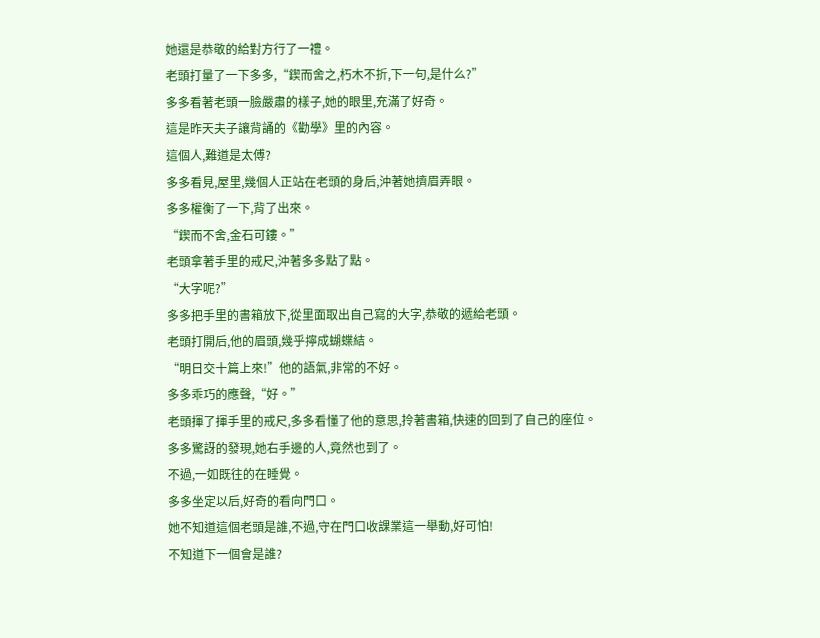她還是恭敬的給對方行了一禮。
老頭打量了一下多多,“鍥而舍之,朽木不折,下一句,是什么?”
多多看著老頭一臉嚴肅的樣子,她的眼里,充滿了好奇。
這是昨天夫子讓背誦的《勸學》里的內容。
這個人,難道是太傅?
多多看見,屋里,幾個人正站在老頭的身后,沖著她擠眉弄眼。
多多權衡了一下,背了出來。
“鍥而不舍,金石可鏤。”
老頭拿著手里的戒尺,沖著多多點了點。
“大字呢?”
多多把手里的書箱放下,從里面取出自己寫的大字,恭敬的遞給老頭。
老頭打開后,他的眉頭,幾乎擰成蝴蝶結。
“明日交十篇上來!”他的語氣,非常的不好。
多多乖巧的應聲,“好。”
老頭揮了揮手里的戒尺,多多看懂了他的意思,拎著書箱,快速的回到了自己的座位。
多多驚訝的發現,她右手邊的人,竟然也到了。
不過,一如既往的在睡覺。
多多坐定以后,好奇的看向門口。
她不知道這個老頭是誰,不過,守在門口收課業這一舉動,好可怕!
不知道下一個會是誰?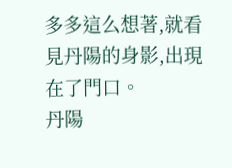多多這么想著,就看見丹陽的身影,出現在了門口。
丹陽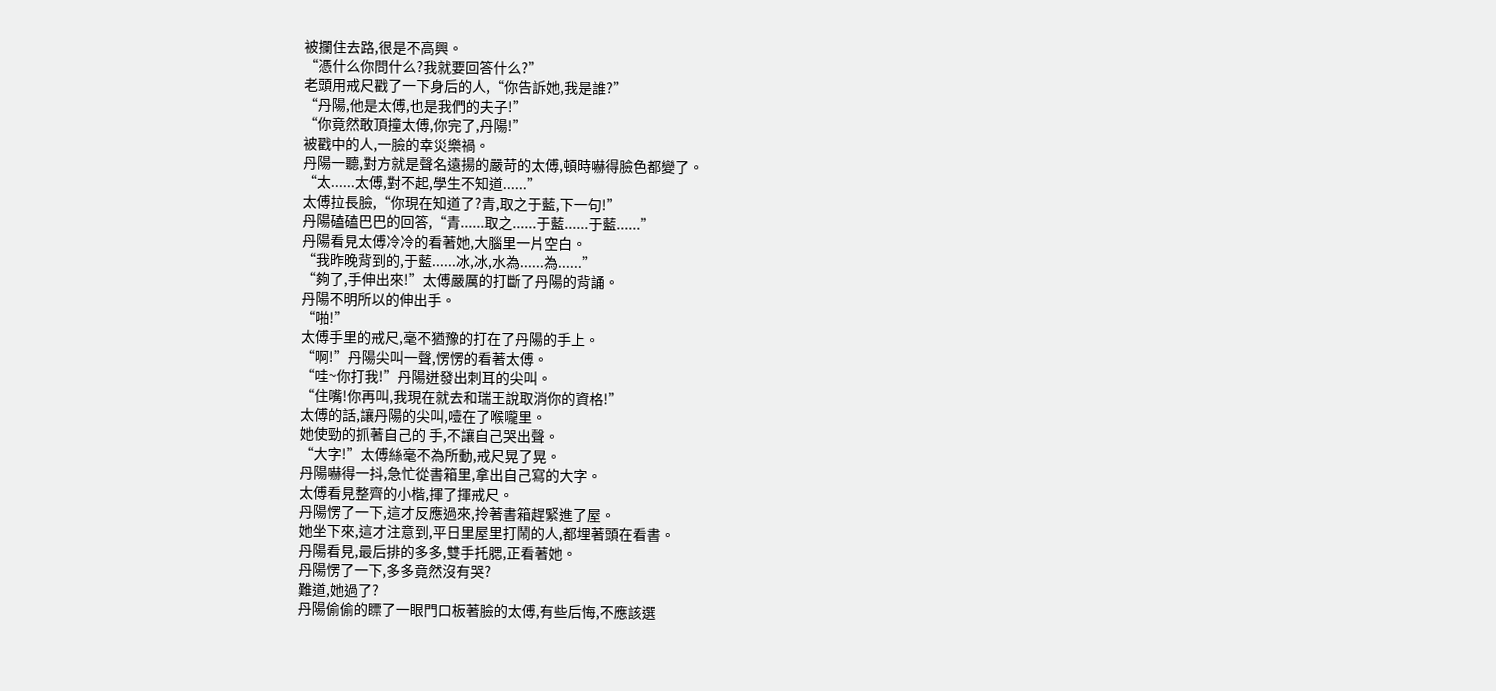被攔住去路,很是不高興。
“憑什么你問什么?我就要回答什么?”
老頭用戒尺戳了一下身后的人,“你告訴她,我是誰?”
“丹陽,他是太傅,也是我們的夫子!”
“你竟然敢頂撞太傅,你完了,丹陽!”
被戳中的人,一臉的幸災樂禍。
丹陽一聽,對方就是聲名遠揚的嚴苛的太傅,頓時嚇得臉色都變了。
“太......太傅,對不起,學生不知道......”
太傅拉長臉,“你現在知道了?青,取之于藍,下一句!”
丹陽磕磕巴巴的回答,“青......取之......于藍......于藍......”
丹陽看見太傅冷冷的看著她,大腦里一片空白。
“我昨晚背到的,于藍......冰,冰,水為......為......”
“夠了,手伸出來!”太傅嚴厲的打斷了丹陽的背誦。
丹陽不明所以的伸出手。
“啪!”
太傅手里的戒尺,毫不猶豫的打在了丹陽的手上。
“啊!”丹陽尖叫一聲,愣愣的看著太傅。
“哇~你打我!”丹陽迸發出刺耳的尖叫。
“住嘴!你再叫,我現在就去和瑞王說取消你的資格!”
太傅的話,讓丹陽的尖叫,噎在了喉嚨里。
她使勁的抓著自己的 手,不讓自己哭出聲。
“大字!”太傅絲毫不為所動,戒尺晃了晃。
丹陽嚇得一抖,急忙從書箱里,拿出自己寫的大字。
太傅看見整齊的小楷,揮了揮戒尺。
丹陽愣了一下,這才反應過來,拎著書箱趕緊進了屋。
她坐下來,這才注意到,平日里屋里打鬧的人,都埋著頭在看書。
丹陽看見,最后排的多多,雙手托腮,正看著她。
丹陽愣了一下,多多竟然沒有哭?
難道,她過了?
丹陽偷偷的瞟了一眼門口板著臉的太傅,有些后悔,不應該選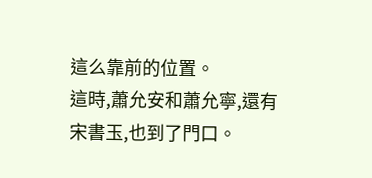這么靠前的位置。
這時,蕭允安和蕭允寧,還有宋書玉,也到了門口。